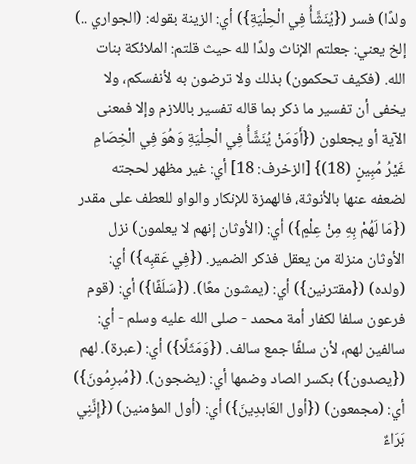ولدًا) فسر ({يُنَشَّأُ فِي الْحِلْيَةِ}) أي: الزينة بقوله: (الجواري ..) إلخ يعني: جعلتم الإناث ولدًا لله حيث قلتم: الملائكة بنات الله. (فكيف تحكمون) بذلك ولا ترضون به لأنفسكم، ولا يخفى أن تفسير ما ذكر بما قاله تفسير باللازم وإلا فمعنى الآية أو يجعلون ({أَوَمَنْ يُنَشَّأُ فِي الْحِلْيَةِ وَهُوَ فِي الْخِصَامِ غَيْرُ مُبِينٍ (18)} [الزخرف: 18] أي: غير مظهر لحجته لضعفه عنها بالأنوثة، فالهمزة للإنكار والواو للعطف على مقدر ({مَا لَهُمْ بِهِ مِنْ عِلْمٍ}) أي: (الأوثان إنهم لا يعلمون) نزل الأوثان منزلة من يعقل فذكر الضمير. ({فِي عَقبِه}) أي: (ولده) ({مقترنين}) أي: (يمشون معًا). ({سَلَفًا}) أي: (قوم فرعون سلفا لكفار أمة محمد - صلى الله عليه وسلم - أي: سالفين لهم، لأن سلفًا جمع سالف. ({وَمَثَلًا}) أي: (عبرة). لهم ({يصدون}) بكسر الصاد وضمها أي: (يضجون). ({مُبرِمُونَ}) أي: (مجمعون) ({أول العَابدِينَ}) أي: (أول المؤمنين) ({إِنَّنِي بَرَاءٌ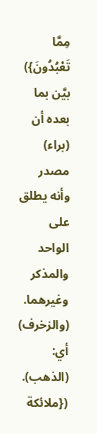مِمَّا تَعْبُدُونَ}) بيَّن بما بعده أن (براء) مصدر وأنه يطلق على الواحد والمذكر وغيرهما.
(والزخرف) أي: (الذهب). ({ملائكة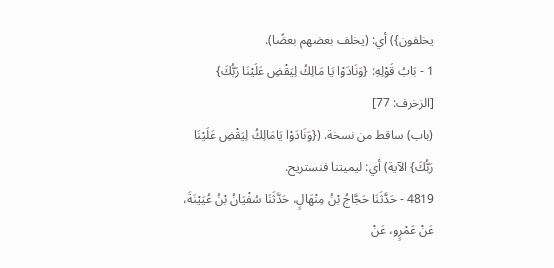يخلفون}) أي: (يخلف بعضهم بعضًا).
1 - بَابُ قَوْلِهِ: {وَنَادَوْا يَا مَالِكُ لِيَقْضِ عَلَيْنَا رَبُّكَ} [الزخرف: 77]
(باب) ساقط من نسخة. ({وَنَادَوْا يَامَالِكُ لِيَقْضِ عَلَيْنَا رَبُّكَ} الآية) أي: ليميتنا فنستريح.
4819 - حَدَّثَنَا حَجَّاجُ بْنُ مِنْهَالٍ، حَدَّثَنَا سُفْيَانُ بْنُ عُيَيْنَةَ، عَنْ عَمْرٍو، عَنْ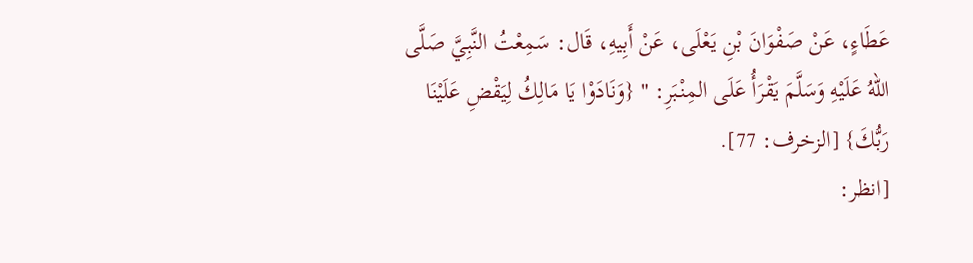عَطَاءٍ، عَنْ صَفْوَانَ بْنِ يَعْلَى، عَنْ أَبِيهِ، قَال: سَمِعْتُ النَّبِيَّ صَلَّى اللهُ عَلَيْهِ وَسَلَّمَ يَقْرَأُ عَلَى المِنْبَرِ: " {وَنَادَوْا يَا مَالِكُ لِيَقْضِ عَلَيْنَا رَبُّكَ} [الزخرف: 77].
[انظر: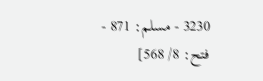3230 - مسلم: 871 - فتح: 8/ 568]